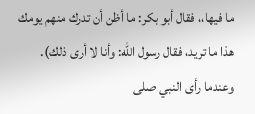ما فيها،، فقال أبو بكر: ما أظن أن تدرك منهم يومك هذا ما تريد، فقال رسول الله: وأنا لا أرى ذلك).
وعندما رأى النبي صلى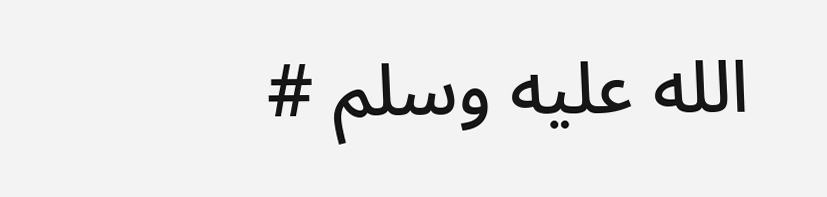الله عليه وسلم #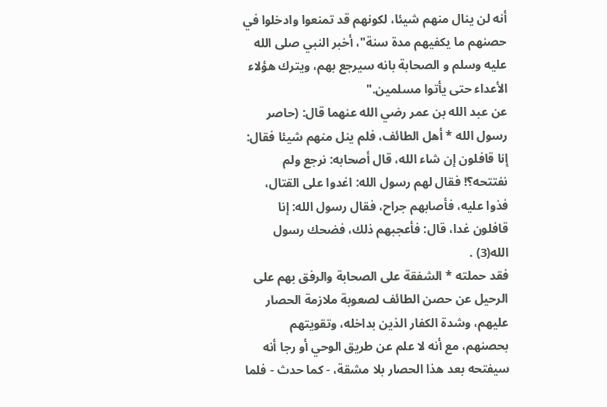أنه لن ينال منهم شيئا، لكونهم قد تمنعوا وادخلوا في حصنهم ما يكفيهم مدة سنة"، أخبر النبي صلى الله عليه وسلم و الصحابة بانه سيرجع بهم، ويترك هؤلاء الأعداء حتى يأتوا مسلمين."
عن عبد الله بن عمر رضي الله عنهما قال: (حاصر رسول الله * أهل الطائف، فلم ينل منهم شيئا فقال: إنا قافلون إن شاء الله، قال أصحابه: نرجع ولم نفتتحه؟! فقال لهم رسول الله: اغدوا على القتال، فذوا عليه، فأصابهم جراح، فقال رسول الله: إنا قافلون غدا، قال: فأعجبهم ذلك، فضحك رسول الله(3) .
فقد حملته * الشفقة على الصحابة والرفق بهم على الرحيل عن حصن الطائف لصعوبة ملازمة الحصار عليهم، وشدة الكفار الذين بداخله، وتقويتهم بحصنهم، مع أنه لا علم عن طريق الوحي أو رجا أنه سيفتحه بعد هذا الحصار بلا مشقة، - كما حدث - فلما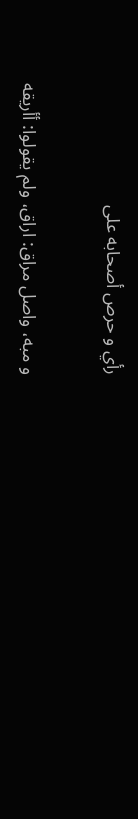رأي و حرص أصحابه على

و مبه، واصل مراق: اراق، ولم يقولوا: أأريقه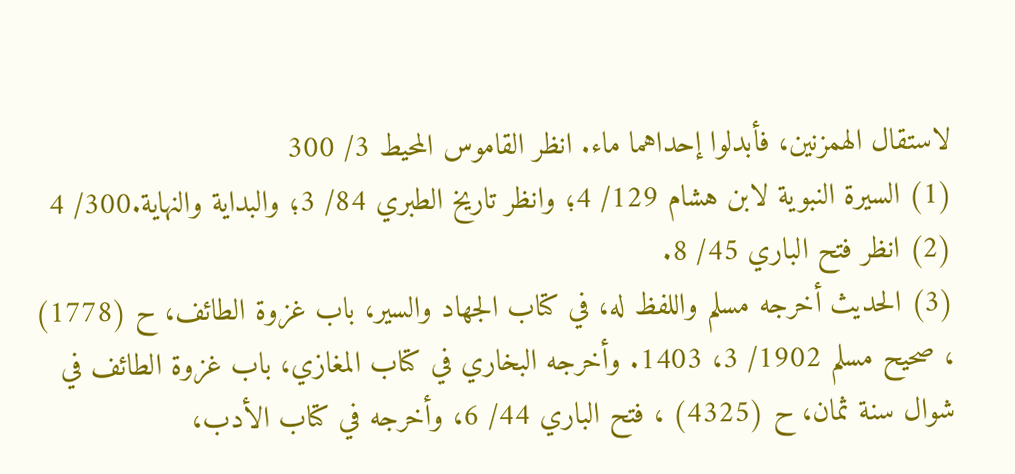لاستقال الهمزنين، فأبدلوا إحداهما ماء. انظر القاموس المحيط 3/ 300
(1) السيرة النبوية لابن هشام 129/ 4؛ وانظر تاريخ الطبري 84/ 3؛ والبداية والنهاية.300/ 4
(2) انظر فتح الباري 45/ 8.
(3) الحديث أخرجه مسلم واللفظ له، في كتاب الجهاد والسير، باب غزوة الطائف، ح (1778) ، صحيح مسلم 1902/ 3، 1403. وأخرجه البخاري في كتاب المغازي، باب غزوة الطائف في شوال سنة ثمان، ح (4325) ، فتح الباري 44/ 6، وأخرجه في كتاب الأدب،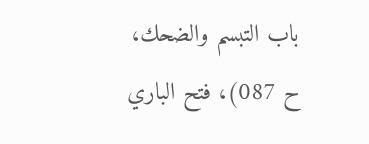باب التبسم والضحك، ح 087)، فتح الباري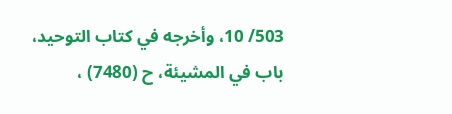503/ 10، وأخرجه في كتاب التوحيد، باب في المشيئة، ح (7480) ،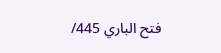فتح الباري 445/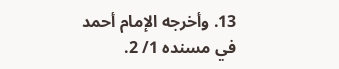13. وأخرجه الإمام أحمد في مسنده 1/ 2.